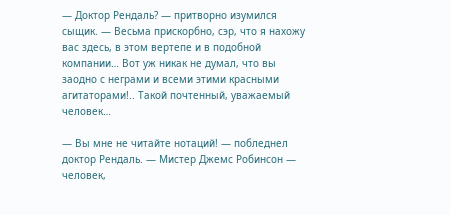— Доктор Рендаль? — притворно изумился сыщик. — Весьма прискорбно, сэр, что я нахожу вас здесь, в этом вертепе и в подобной компании… Вот уж никак не думал, что вы заодно с неграми и всеми этими красными агитаторами!.. Такой почтенный, уважаемый человек…

— Вы мне не читайте нотаций! — побледнел доктор Рендаль. — Мистер Джемс Робинсон — человек,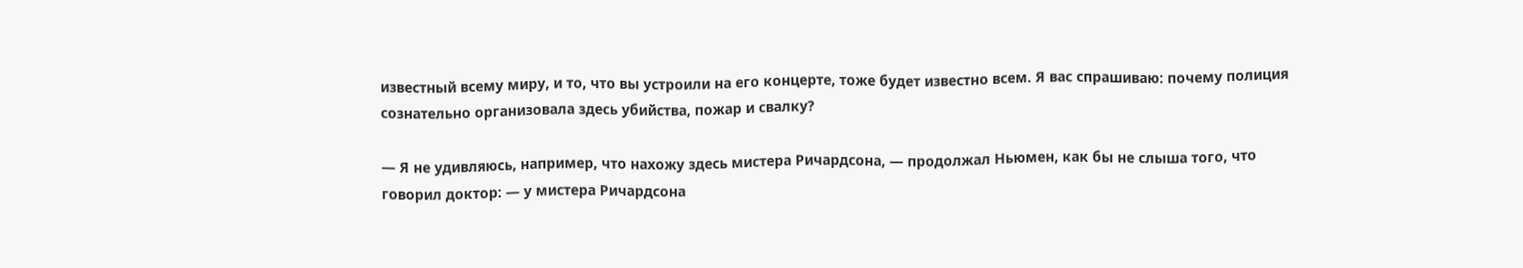известный всему миру, и то, что вы устроили на его концерте, тоже будет известно всем. Я вас спрашиваю: почему полиция сознательно организовала здесь убийства, пожар и свалку?

— Я не удивляюсь, например, что нахожу здесь мистера Ричардсона, — продолжал Ньюмен, как бы не слыша того, что говорил доктор: — у мистера Ричардсона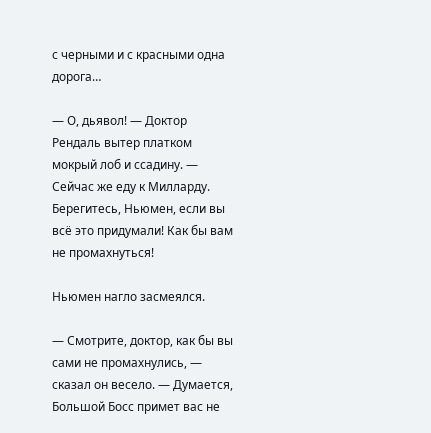с черными и с красными одна дорога…

— О, дьявол! — Доктор Рендаль вытер платком мокрый лоб и ссадину. — Сейчас же еду к Милларду. Берегитесь, Ньюмен, если вы всё это придумали! Как бы вам не промахнуться!

Ньюмен нагло засмеялся.

— Смотрите, доктор, как бы вы сами не промахнулись, — сказал он весело. — Думается, Большой Босс примет вас не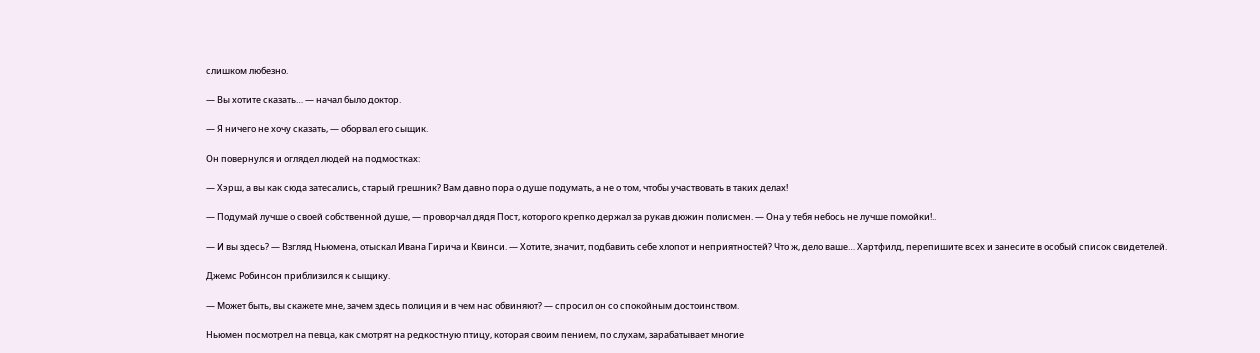слишком любезно.

— Вы хотите сказать… — начал было доктор.

— Я ничего не хочу сказать, — оборвал его сыщик.

Он повернулся и оглядел людей на подмостках:

— Хэрш, а вы как сюда затесались, старый грешник? Вам давно пора о душе подумать, а не о том, чтобы участвовать в таких делах!

— Подумай лучше о своей собственной душе, — проворчал дядя Пост, которого крепко держал за рукав дюжин полисмен. — Она у тебя небось не лучше помойки!..

— И вы здесь? — Взгляд Ньюмена, отыскал Ивана Гирича и Квинси. — Хотите, значит, подбавить себе хлопот и неприятностей? Что ж, дело ваше… Хартфилд, перепишите всех и занесите в особый список свидетелей.

Джемс Робинсон приблизился к сыщику.

— Может быть, вы скажете мне, зачем здесь полиция и в чем нас обвиняют? — спросил он со спокойным достоинством.

Ньюмен посмотрел на певца, как смотрят на редкостную птицу, которая своим пением, по слухам, зарабатывает многие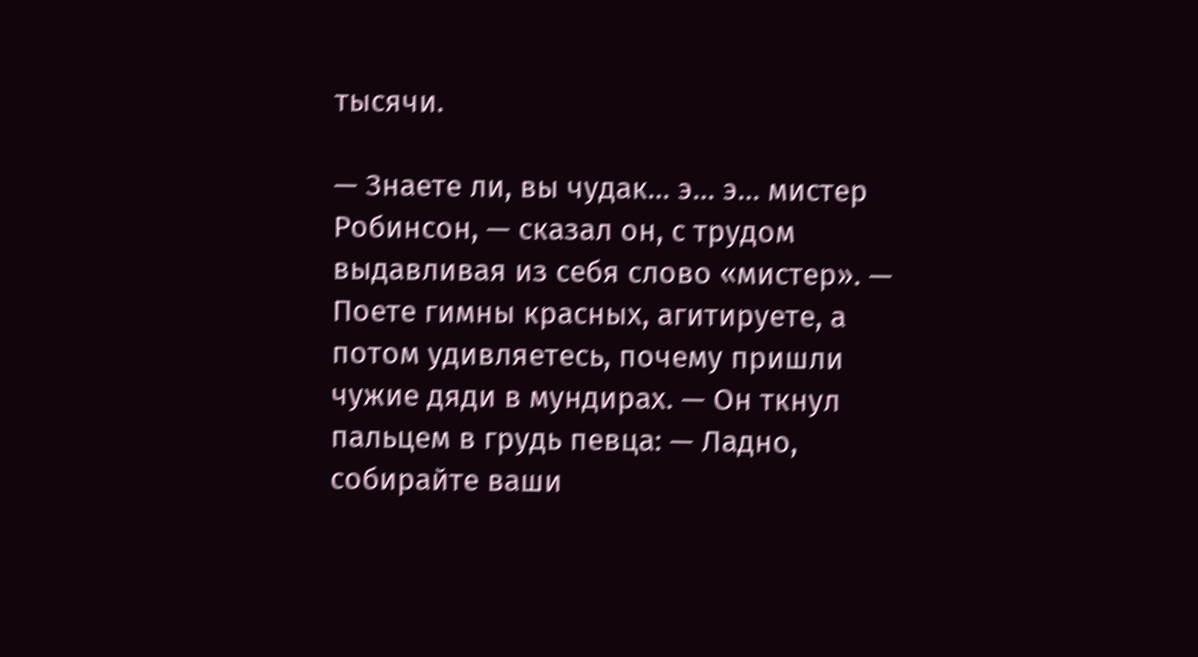тысячи.

— Знаете ли, вы чудак… э… э… мистер Робинсон, — сказал он, с трудом выдавливая из себя слово «мистер». — Поете гимны красных, агитируете, а потом удивляетесь, почему пришли чужие дяди в мундирах. — Он ткнул пальцем в грудь певца: — Ладно, собирайте ваши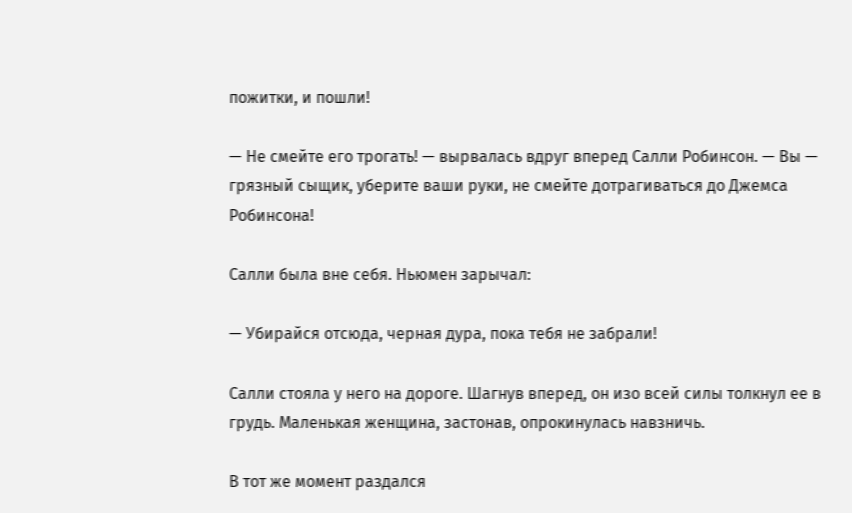пожитки, и пошли!

— Не смейте его трогать! — вырвалась вдруг вперед Салли Робинсон. — Вы — грязный сыщик, уберите ваши руки, не смейте дотрагиваться до Джемса Робинсона!

Салли была вне себя. Ньюмен зарычал:

— Убирайся отсюда, черная дура, пока тебя не забрали!

Салли стояла у него на дороге. Шагнув вперед, он изо всей силы толкнул ее в грудь. Маленькая женщина, застонав, опрокинулась навзничь.

В тот же момент раздался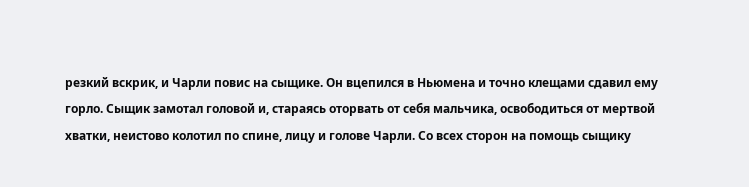резкий вскрик, и Чарли повис на сыщике. Он вцепился в Ньюмена и точно клещами сдавил ему горло. Сыщик замотал головой и, стараясь оторвать от себя мальчика, освободиться от мертвой хватки, неистово колотил по спине, лицу и голове Чарли. Со всех сторон на помощь сыщику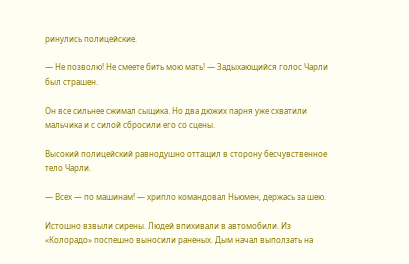ринулись полицейские.

— Не позволю! Не смеете бить мою мать! — Задыхающийся голос Чарли был страшен.

Он все сильнее сжимал сыщика. Но два дюжих парня уже схватили мальчика и с силой сбросили его со сцены.

Высокий полицейский равнодушно оттащил в сторону бесчувственное тело Чарли.

— Всех — по машинам! — хрипло командовал Ньюмен, держась за шею.

Истошно взвыли сирены. Людей впихивали в автомобили. Из «Колорадо» поспешно выносили раненых. Дым начал выползать на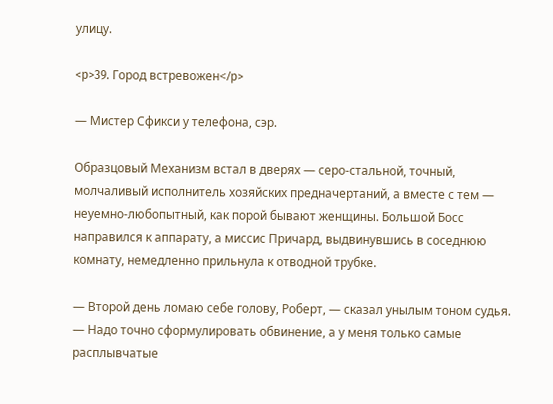улицу.

<p>39. Город встревожен</p>

— Мистер Сфикси у телефона, сэр.

Образцовый Механизм встал в дверях — серо-стальной, точный, молчаливый исполнитель хозяйских предначертаний, а вместе с тем — неуемно-любопытный, как порой бывают женщины. Большой Босс направился к аппарату, а миссис Причард, выдвинувшись в соседнюю комнату, немедленно прильнула к отводной трубке.

— Второй день ломаю себе голову, Роберт, — сказал унылым тоном судья. — Надо точно сформулировать обвинение, а у меня только самые расплывчатые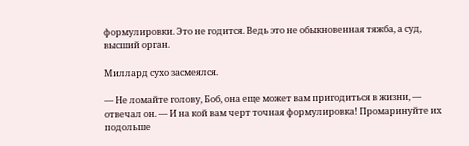формулировки. Это не годится. Ведь это не обыкновенная тяжба, а суд, высший орган.

Миллард сухо засмеялся.

— Не ломайте голову, Боб, она еще может вам пригодиться в жизни, — отвечал он. — И на кой вам черт точная формулировка! Промаринуйте их подольше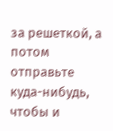за решеткой, а потом отправьте куда-нибудь, чтобы и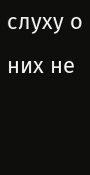слуху о них не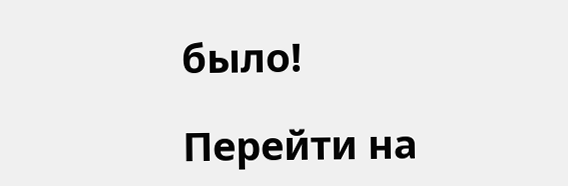было!

Перейти на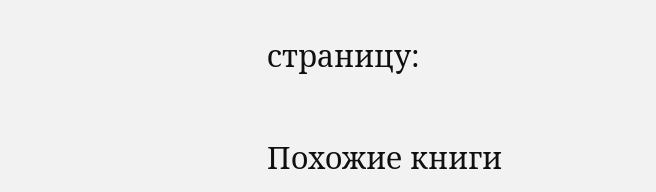страницу:

Похожие книги